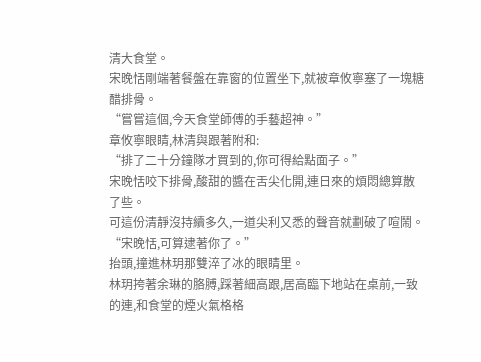清大食堂。
宋晚恬剛端著餐盤在靠窗的位置坐下,就被章攸寧塞了一塊糖醋排骨。
“嘗嘗這個,今天食堂師傅的手藝超神。”
章攸寧眼睛,林清與跟著附和:
“排了二十分鐘隊才買到的,你可得給點面子。”
宋晚恬咬下排骨,酸甜的醬在舌尖化開,連日來的煩悶總算散了些。
可這份清靜沒持續多久,一道尖利又悉的聲音就劃破了喧鬧。
“宋晚恬,可算逮著你了。”
抬頭,撞進林玥那雙淬了冰的眼睛里。
林玥挎著余琳的胳膊,踩著細高跟,居高臨下地站在桌前,一致的連,和食堂的煙火氣格格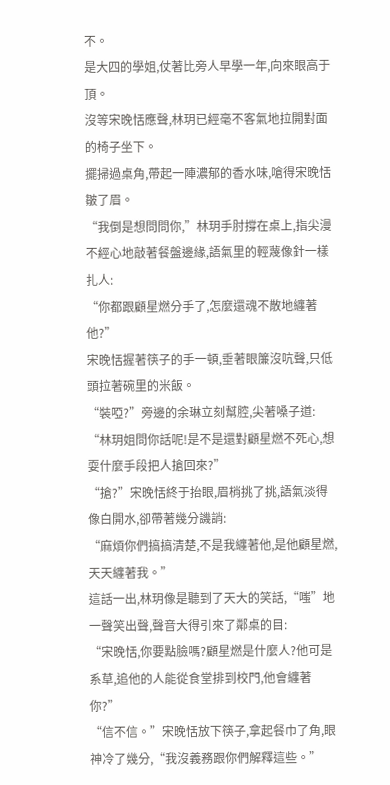不。
是大四的學姐,仗著比旁人早學一年,向來眼高于頂。
沒等宋晚恬應聲,林玥已經毫不客氣地拉開對面的椅子坐下。
擺掃過桌角,帶起一陣濃郁的香水味,嗆得宋晚恬皺了眉。
“我倒是想問問你,”林玥手肘撐在桌上,指尖漫不經心地敲著餐盤邊緣,語氣里的輕蔑像針一樣扎人:
“你都跟顧星燃分手了,怎麼還魂不散地纏著他?”
宋晚恬握著筷子的手一頓,垂著眼簾沒吭聲,只低頭拉著碗里的米飯。
“裝啞?”旁邊的余琳立刻幫腔,尖著嗓子道:
“林玥姐問你話呢!是不是還對顧星燃不死心,想耍什麼手段把人搶回來?”
“搶?”宋晚恬終于抬眼,眉梢挑了挑,語氣淡得像白開水,卻帶著幾分譏誚:
“麻煩你們搞搞清楚,不是我纏著他,是他顧星燃,天天纏著我。”
這話一出,林玥像是聽到了天大的笑話,“嗤”地一聲笑出聲,聲音大得引來了鄰桌的目:
“宋晚恬,你要點臉嗎?顧星燃是什麼人?他可是系草,追他的人能從食堂排到校門,他會纏著你?”
“信不信。”宋晚恬放下筷子,拿起餐巾了角,眼神冷了幾分,“我沒義務跟你們解釋這些。”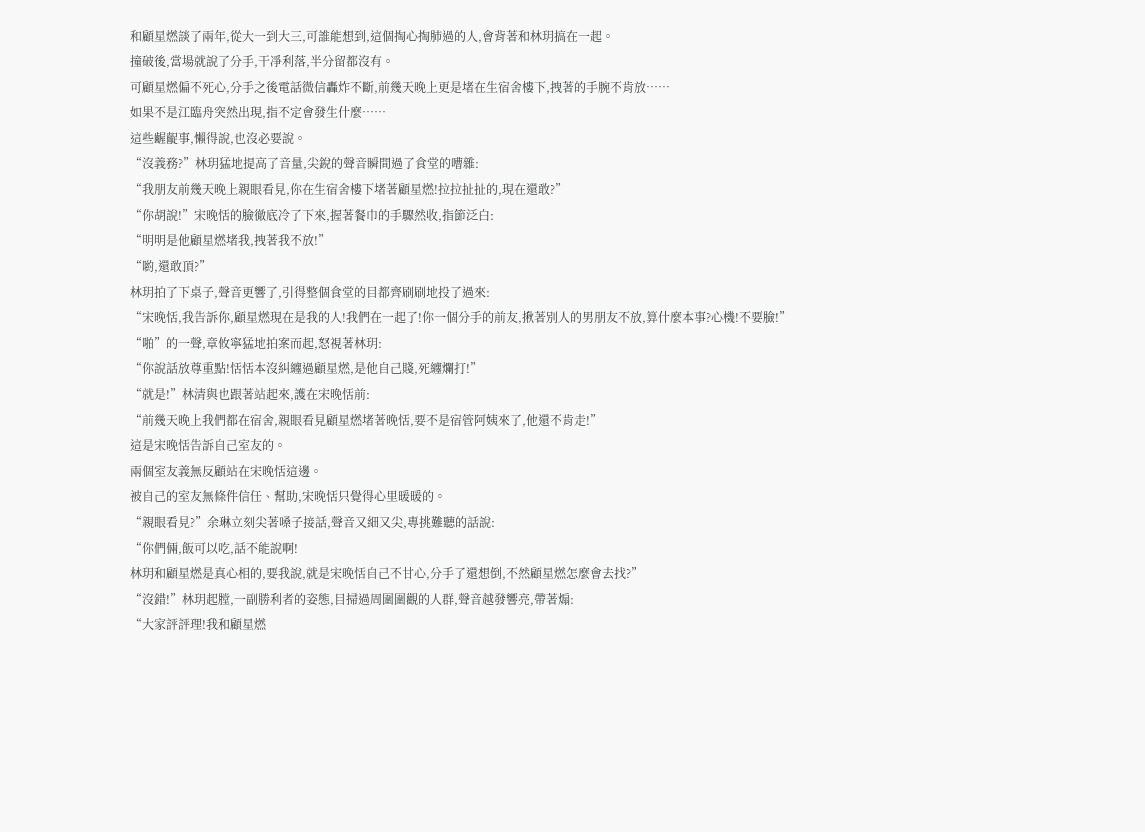和顧星燃談了兩年,從大一到大三,可誰能想到,這個掏心掏肺過的人,會背著和林玥搞在一起。
撞破後,當場就說了分手,干凈利落,半分留都沒有。
可顧星燃偏不死心,分手之後電話微信轟炸不斷,前幾天晚上更是堵在生宿舍樓下,拽著的手腕不肯放……
如果不是江臨舟突然出現,指不定會發生什麼……
這些齷齪事,懶得說,也沒必要說。
“沒義務?”林玥猛地提高了音量,尖銳的聲音瞬間過了食堂的嘈雜:
“我朋友前幾天晚上親眼看見,你在生宿舍樓下堵著顧星燃!拉拉扯扯的,現在還敢?”
“你胡說!”宋晚恬的臉徹底冷了下來,握著餐巾的手驟然收,指節泛白:
“明明是他顧星燃堵我,拽著我不放!”
“喲,還敢頂?”
林玥拍了下桌子,聲音更響了,引得整個食堂的目都齊刷刷地投了過來:
“宋晚恬,我告訴你,顧星燃現在是我的人!我們在一起了!你一個分手的前友,揪著別人的男朋友不放,算什麼本事?心機!不要臉!”
“啪”的一聲,章攸寧猛地拍案而起,怒視著林玥:
“你說話放尊重點!恬恬本沒糾纏過顧星燃,是他自己賤,死纏爛打!”
“就是!”林清與也跟著站起來,護在宋晚恬前:
“前幾天晚上我們都在宿舍,親眼看見顧星燃堵著晚恬,要不是宿管阿姨來了,他還不肯走!”
這是宋晚恬告訴自己室友的。
兩個室友義無反顧站在宋晚恬這邊。
被自己的室友無條件信任、幫助,宋晚恬只覺得心里暖暖的。
“親眼看見?”余琳立刻尖著嗓子接話,聲音又細又尖,專挑難聽的話說:
“你們倆,飯可以吃,話不能說啊!
林玥和顧星燃是真心相的,要我說,就是宋晚恬自己不甘心,分手了還想倒,不然顧星燃怎麼會去找?”
“沒錯!”林玥起膛,一副勝利者的姿態,目掃過周圍圍觀的人群,聲音越發響亮,帶著煽:
“大家評評理!我和顧星燃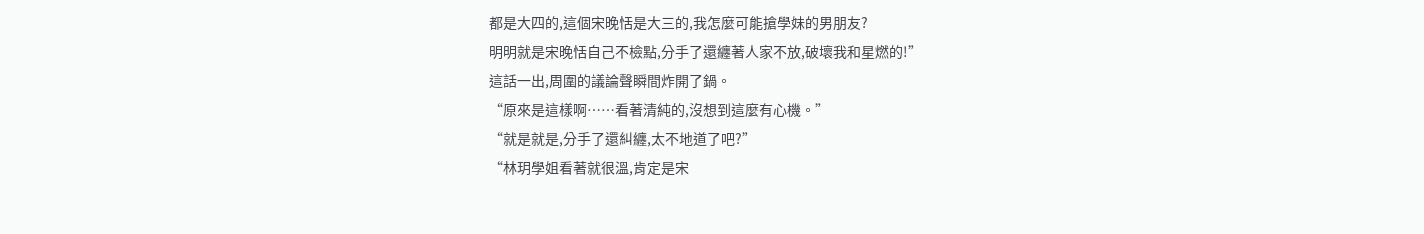都是大四的,這個宋晚恬是大三的,我怎麼可能搶學妹的男朋友?
明明就是宋晚恬自己不檢點,分手了還纏著人家不放,破壞我和星燃的!”
這話一出,周圍的議論聲瞬間炸開了鍋。
“原來是這樣啊……看著清純的,沒想到這麼有心機。”
“就是就是,分手了還糾纏,太不地道了吧?”
“林玥學姐看著就很溫,肯定是宋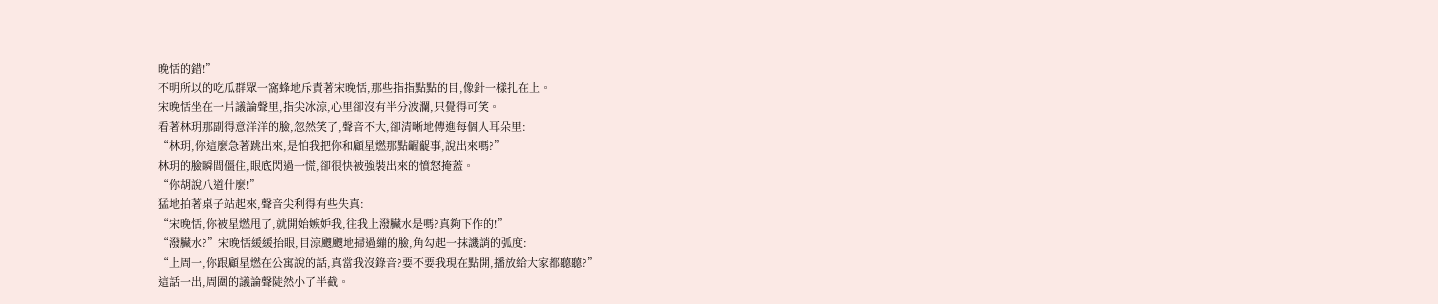晚恬的錯!”
不明所以的吃瓜群眾一窩蜂地斥責著宋晚恬,那些指指點點的目,像針一樣扎在上。
宋晚恬坐在一片議論聲里,指尖冰涼,心里卻沒有半分波瀾,只覺得可笑。
看著林玥那副得意洋洋的臉,忽然笑了,聲音不大,卻清晰地傳進每個人耳朵里:
“林玥,你這麼急著跳出來,是怕我把你和顧星燃那點齷齪事,說出來嗎?”
林玥的臉瞬間僵住,眼底閃過一慌,卻很快被強裝出來的憤怒掩蓋。
“你胡說八道什麼!”
猛地拍著桌子站起來,聲音尖利得有些失真:
“宋晚恬,你被星燃甩了,就開始嫉妒我,往我上潑臟水是嗎?真夠下作的!”
“潑臟水?”宋晚恬緩緩抬眼,目涼颼颼地掃過繃的臉,角勾起一抹譏誚的弧度:
“上周一,你跟顧星燃在公寓說的話,真當我沒錄音?要不要我現在點開,播放給大家都聽聽?”
這話一出,周圍的議論聲陡然小了半截。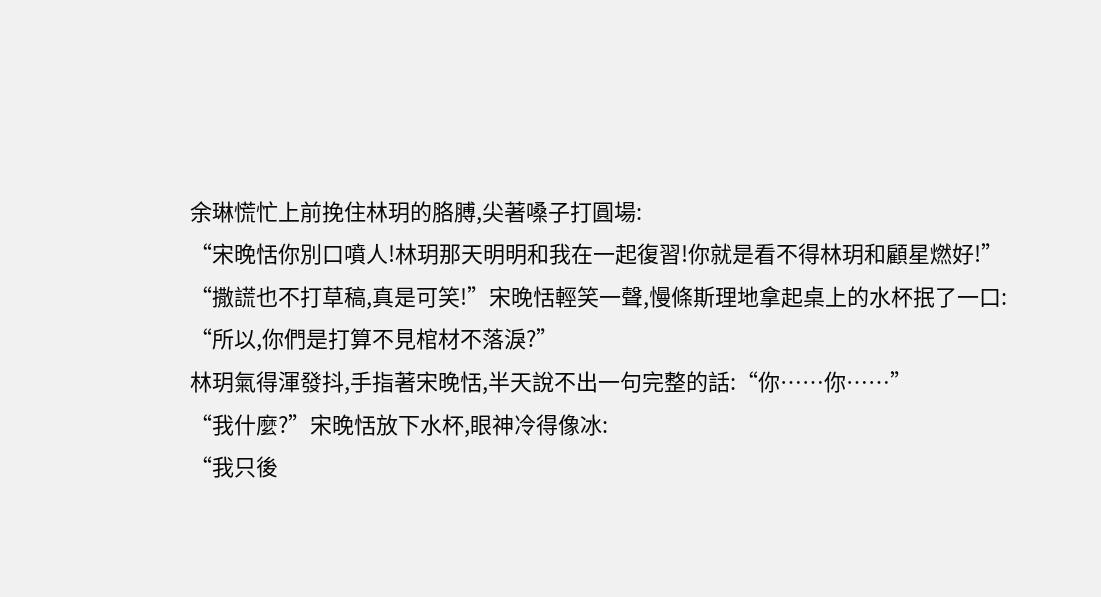余琳慌忙上前挽住林玥的胳膊,尖著嗓子打圓場:
“宋晚恬你別口噴人!林玥那天明明和我在一起復習!你就是看不得林玥和顧星燃好!”
“撒謊也不打草稿,真是可笑!”宋晚恬輕笑一聲,慢條斯理地拿起桌上的水杯抿了一口:
“所以,你們是打算不見棺材不落淚?”
林玥氣得渾發抖,手指著宋晚恬,半天說不出一句完整的話:“你……你……”
“我什麼?”宋晚恬放下水杯,眼神冷得像冰:
“我只後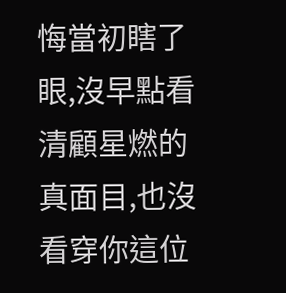悔當初瞎了眼,沒早點看清顧星燃的真面目,也沒看穿你這位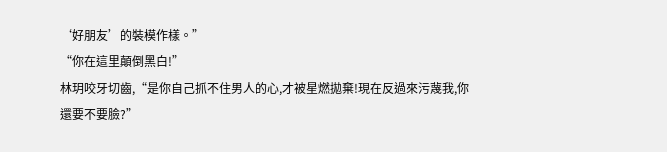‘好朋友’的裝模作樣。”
“你在這里顛倒黑白!”
林玥咬牙切齒,“是你自己抓不住男人的心,才被星燃拋棄!現在反過來污蔑我,你還要不要臉?”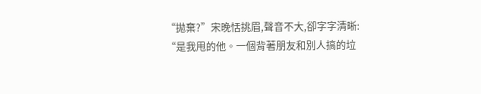“拋棄?”宋晚恬挑眉,聲音不大,卻字字清晰:
“是我甩的他。一個背著朋友和別人搞的垃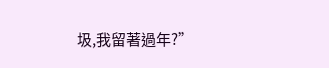圾,我留著過年?”